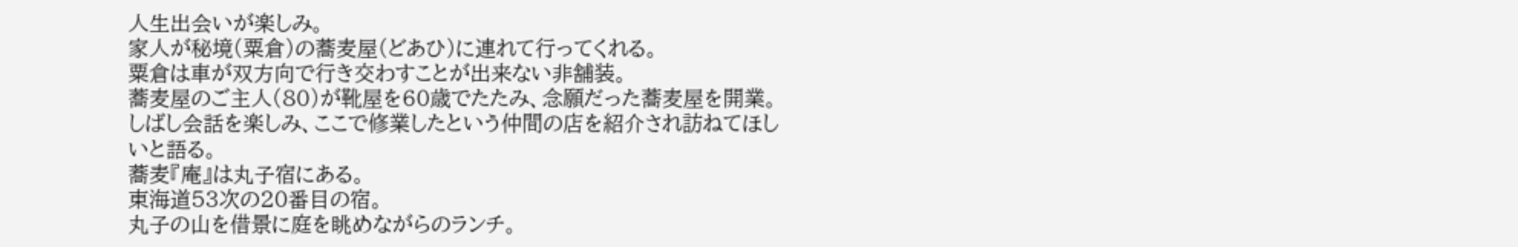人生出会いが楽しみ。
家人が秘境(粟倉)の蕎麦屋(どあひ)に連れて行ってくれる。
粟倉は車が双方向で行き交わすことが出来ない非舗装。
蕎麦屋のご主人(80)が靴屋を60歳でたたみ、念願だった蕎麦屋を開業。
しばし会話を楽しみ、ここで修業したという仲間の店を紹介され訪ねてほしいと語る。
蕎麦『庵』は丸子宿にある。
東海道53次の20番目の宿。
丸子の山を借景に庭を眺めながらのランチ。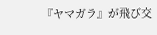『ヤマガラ』が飛び交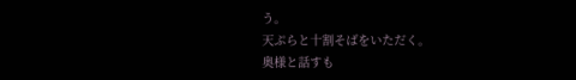う。
天ぷらと十割そばをいただく。
奥様と話すも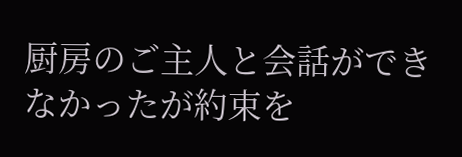厨房のご主人と会話ができなかったが約束を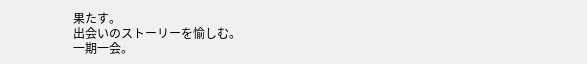果たす。
出会いのストーリーを愉しむ。
一期一会。